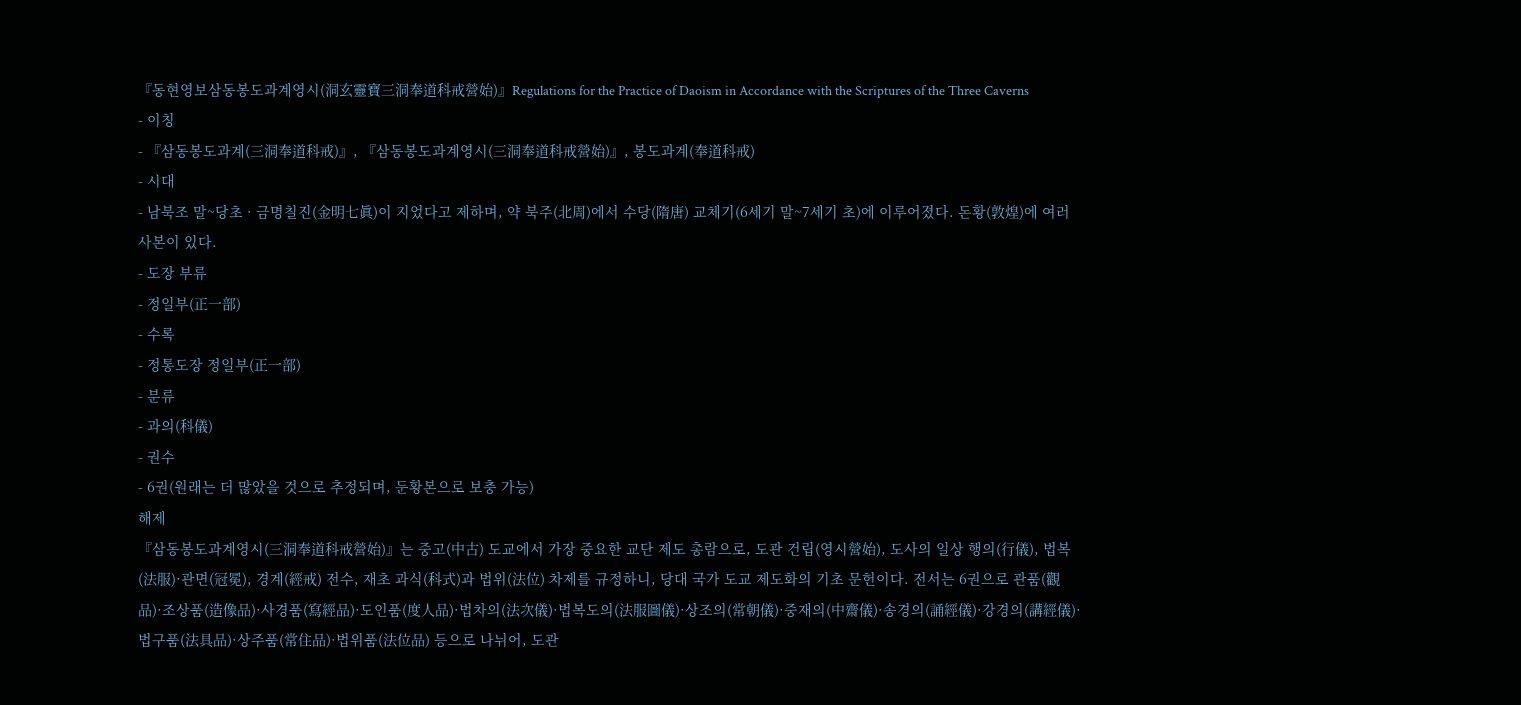『동현영보삼동봉도과계영시(洞玄靈寶三洞奉道科戒營始)』Regulations for the Practice of Daoism in Accordance with the Scriptures of the Three Caverns
- 이칭
- 『삼동봉도과계(三洞奉道科戒)』, 『삼동봉도과계영시(三洞奉道科戒營始)』, 봉도과계(奉道科戒)
- 시대
- 남북조 말~당초 · 금명칠진(金明七眞)이 지었다고 제하며, 약 북주(北周)에서 수당(隋唐) 교체기(6세기 말~7세기 초)에 이루어졌다. 돈황(敦煌)에 여러 사본이 있다.
- 도장 부류
- 정일부(正一部)
- 수록
- 정통도장 정일부(正一部)
- 분류
- 과의(科儀)
- 권수
- 6권(원래는 더 많았을 것으로 추정되며, 둔황본으로 보충 가능)
해제
『삼동봉도과계영시(三洞奉道科戒營始)』는 중고(中古) 도교에서 가장 중요한 교단 제도 총람으로, 도관 건립(영시營始), 도사의 일상 행의(行儀), 법복(法服)·관면(冠冕), 경계(經戒) 전수, 재초 과식(科式)과 법위(法位) 차제를 규정하니, 당대 국가 도교 제도화의 기초 문헌이다. 전서는 6권으로 관품(觀品)·조상품(造像品)·사경품(寫經品)·도인품(度人品)·법차의(法次儀)·법복도의(法服圖儀)·상조의(常朝儀)·중재의(中齋儀)·송경의(誦經儀)·강경의(講經儀)·법구품(法具品)·상주품(常住品)·법위품(法位品) 등으로 나뉘어, 도관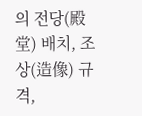의 전당(殿堂) 배치, 조상(造像) 규격,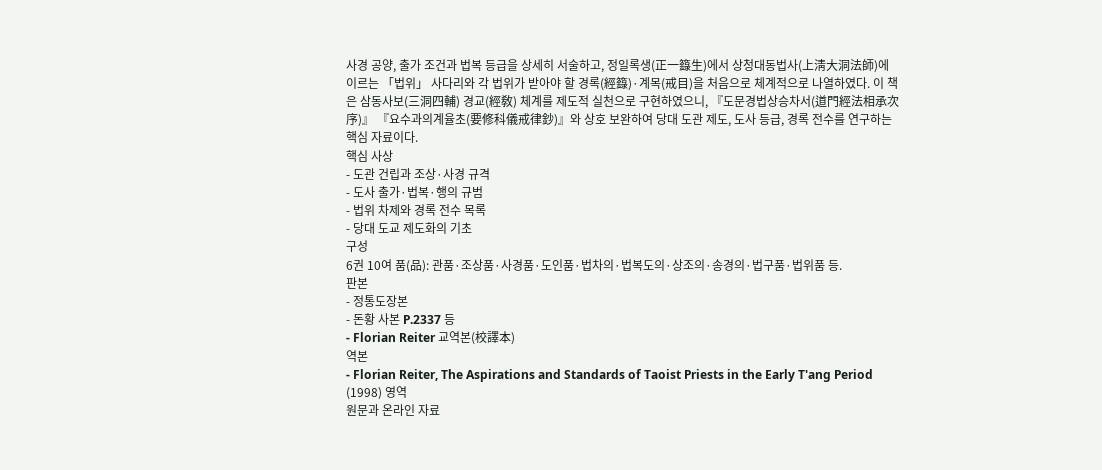사경 공양, 출가 조건과 법복 등급을 상세히 서술하고, 정일록생(正一籙生)에서 상청대동법사(上淸大洞法師)에 이르는 「법위」 사다리와 각 법위가 받아야 할 경록(經籙)·계목(戒目)을 처음으로 체계적으로 나열하였다. 이 책은 삼동사보(三洞四輔) 경교(經敎) 체계를 제도적 실천으로 구현하였으니, 『도문경법상승차서(道門經法相承次序)』 『요수과의계율초(要修科儀戒律鈔)』와 상호 보완하여 당대 도관 제도, 도사 등급, 경록 전수를 연구하는 핵심 자료이다.
핵심 사상
- 도관 건립과 조상·사경 규격
- 도사 출가·법복·행의 규범
- 법위 차제와 경록 전수 목록
- 당대 도교 제도화의 기초
구성
6권 10여 품(品): 관품·조상품·사경품·도인품·법차의·법복도의·상조의·송경의·법구품·법위품 등.
판본
- 정통도장본
- 돈황 사본 P.2337 등
- Florian Reiter 교역본(校譯本)
역본
- Florian Reiter, The Aspirations and Standards of Taoist Priests in the Early T'ang Period (1998) 영역
원문과 온라인 자료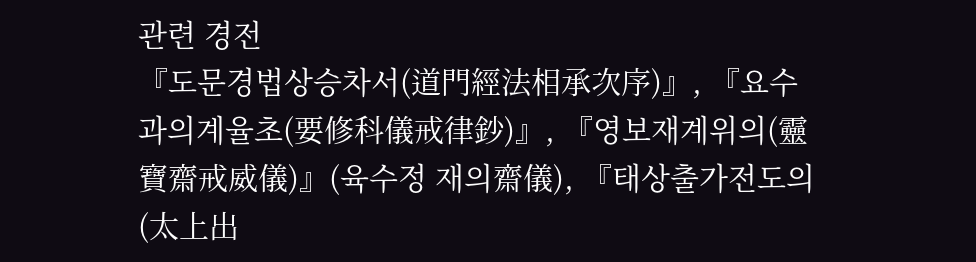관련 경전
『도문경법상승차서(道門經法相承次序)』, 『요수과의계율초(要修科儀戒律鈔)』, 『영보재계위의(靈寶齋戒威儀)』(육수정 재의齋儀), 『태상출가전도의(太上出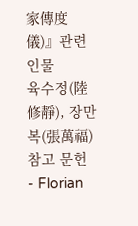家傳度儀)』관련 인물
육수정(陸修靜), 장만복(張萬福)참고 문헌
- Florian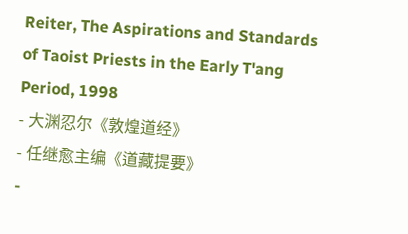Reiter, The Aspirations and Standards of Taoist Priests in the Early T'ang Period, 1998
- 大渊忍尔《敦煌道经》
- 任继愈主编《道藏提要》
-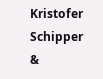Kristofer Schipper &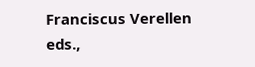Franciscus Verellen eds.,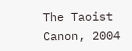The Taoist Canon, 2004